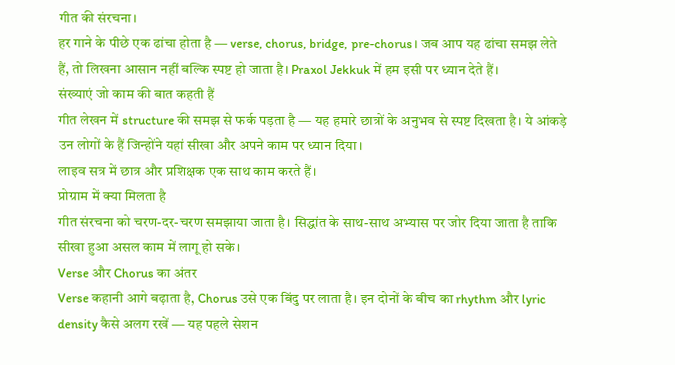गीत की संरचना।
हर गाने के पीछे एक ढांचा होता है — verse, chorus, bridge, pre-chorus। जब आप यह ढांचा समझ लेते हैं, तो लिखना आसान नहीं बल्कि स्पष्ट हो जाता है। Praxol Jekkuk में हम इसी पर ध्यान देते हैं।
संख्याएं जो काम की बात कहती हैं
गीत लेखन में structure की समझ से फर्क पड़ता है — यह हमारे छात्रों के अनुभव से स्पष्ट दिखता है। ये आंकड़े उन लोगों के हैं जिन्होंने यहां सीखा और अपने काम पर ध्यान दिया।
लाइव सत्र में छात्र और प्रशिक्षक एक साथ काम करते हैं।
प्रोग्राम में क्या मिलता है
गीत संरचना को चरण-दर-चरण समझाया जाता है। सिद्धांत के साथ-साथ अभ्यास पर जोर दिया जाता है ताकि सीखा हुआ असल काम में लागू हो सके।
Verse और Chorus का अंतर
Verse कहानी आगे बढ़ाता है, Chorus उसे एक बिंदु पर लाता है। इन दोनों के बीच का rhythm और lyric density कैसे अलग रखें — यह पहले सेशन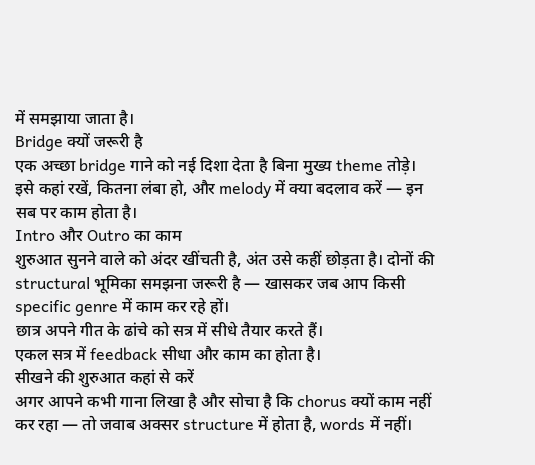में समझाया जाता है।
Bridge क्यों जरूरी है
एक अच्छा bridge गाने को नई दिशा देता है बिना मुख्य theme तोड़े। इसे कहां रखें, कितना लंबा हो, और melody में क्या बदलाव करें — इन सब पर काम होता है।
Intro और Outro का काम
शुरुआत सुनने वाले को अंदर खींचती है, अंत उसे कहीं छोड़ता है। दोनों की structural भूमिका समझना जरूरी है — खासकर जब आप किसी specific genre में काम कर रहे हों।
छात्र अपने गीत के ढांचे को सत्र में सीधे तैयार करते हैं।
एकल सत्र में feedback सीधा और काम का होता है।
सीखने की शुरुआत कहां से करें
अगर आपने कभी गाना लिखा है और सोचा है कि chorus क्यों काम नहीं कर रहा — तो जवाब अक्सर structure में होता है, words में नहीं।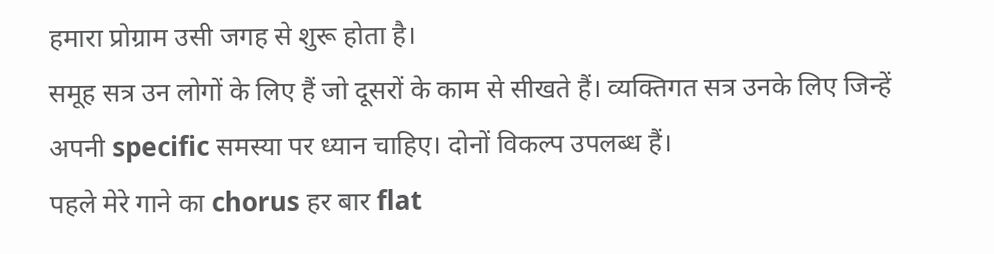हमारा प्रोग्राम उसी जगह से शुरू होता है।
समूह सत्र उन लोगों के लिए हैं जो दूसरों के काम से सीखते हैं। व्यक्तिगत सत्र उनके लिए जिन्हें अपनी specific समस्या पर ध्यान चाहिए। दोनों विकल्प उपलब्ध हैं।
पहले मेरे गाने का chorus हर बार flat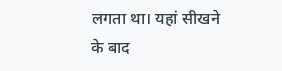लगता था। यहां सीखने के बाद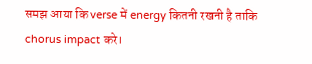समझ आया कि verse में energy कितनी रखनी है ताकि chorus impact करे।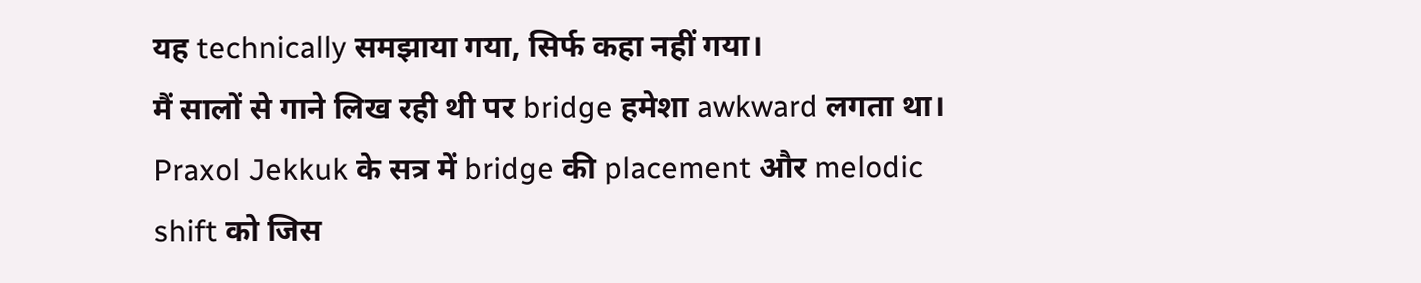यह technically समझाया गया, सिर्फ कहा नहीं गया।
मैं सालों से गाने लिख रही थी पर bridge हमेशा awkward लगता था। Praxol Jekkuk के सत्र में bridge की placement और melodic shift को जिस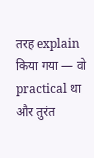तरह explain किया गया — वो practical था और तुरंत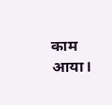काम आया।